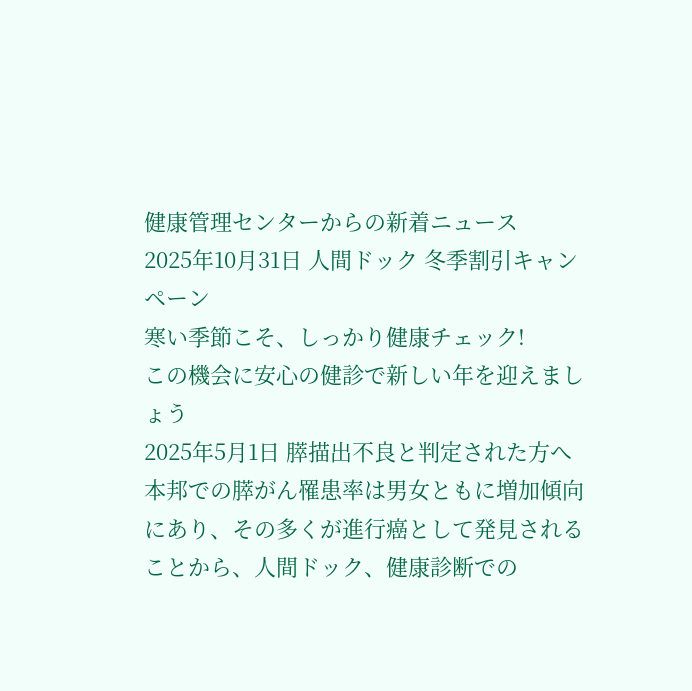健康管理センターからの新着ニュース
2025年10月31日 人間ドック 冬季割引キャンペーン
寒い季節こそ、しっかり健康チェック!
この機会に安心の健診で新しい年を迎えましょう
2025年5月1日 膵描出不良と判定された方へ
本邦での膵がん罹患率は男女ともに増加傾向にあり、その多くが進行癌として発見されることから、人間ドック、健康診断での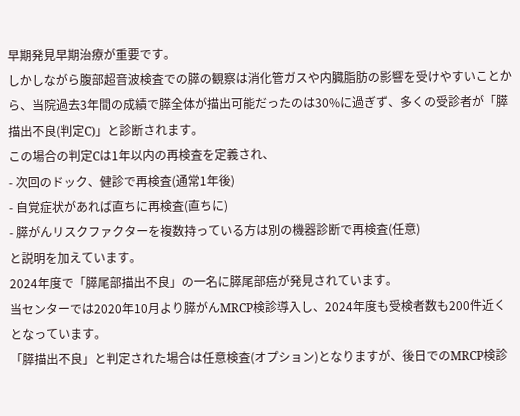早期発見早期治療が重要です。
しかしながら腹部超音波検査での膵の観察は消化管ガスや内臓脂肪の影響を受けやすいことから、当院過去3年間の成績で膵全体が描出可能だったのは30%に過ぎず、多くの受診者が「膵描出不良(判定C)」と診断されます。
この場合の判定Cは1年以内の再検査を定義され、
- 次回のドック、健診で再検査(通常1年後)
- 自覚症状があれば直ちに再検査(直ちに)
- 膵がんリスクファクターを複数持っている方は別の機器診断で再検査(任意)
と説明を加えています。
2024年度で「膵尾部描出不良」の一名に膵尾部癌が発見されています。
当センターでは2020年10月より膵がんMRCP検診導入し、2024年度も受検者数も200件近くとなっています。
「膵描出不良」と判定された場合は任意検査(オプション)となりますが、後日でのMRCP検診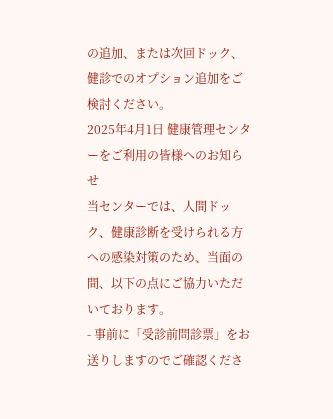の追加、または次回ドック、健診でのオプション追加をご検討ください。
2025年4月1日 健康管理センターをご利用の皆様へのお知らせ
当センターでは、人間ドック、健康診断を受けられる方への感染対策のため、当面の間、以下の点にご協力いただいております。
- 事前に「受診前問診票」をお送りしますのでご確認くださ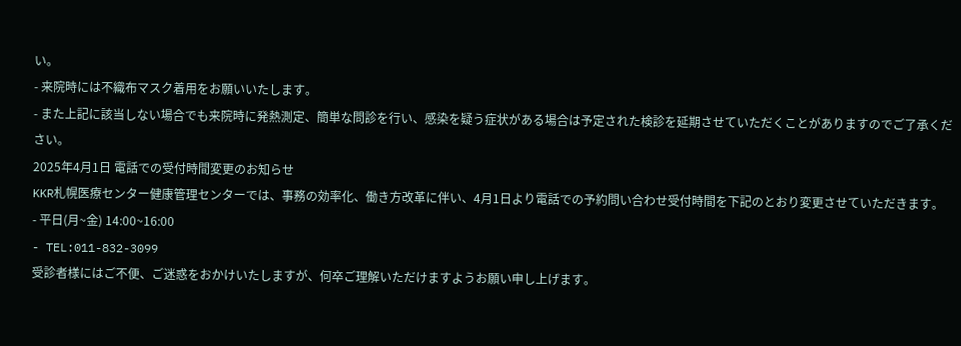い。
- 来院時には不織布マスク着用をお願いいたします。
- また上記に該当しない場合でも来院時に発熱測定、簡単な問診を行い、感染を疑う症状がある場合は予定された検診を延期させていただくことがありますのでご了承ください。
2025年4月1日 電話での受付時間変更のお知らせ
KKR札幌医療センター健康管理センターでは、事務の効率化、働き方改革に伴い、4月1日より電話での予約問い合わせ受付時間を下記のとおり変更させていただきます。
- 平日(月~金) 14:00~16:00
- TEL:011-832-3099
受診者様にはご不便、ご迷惑をおかけいたしますが、何卒ご理解いただけますようお願い申し上げます。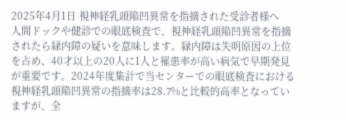2025年4月1日 視神経乳頭陥凹異常を指摘された受診者様へ
人間ドックや健診での眼底検査で、視神経乳頭陥凹異常を指摘されたら緑内障の疑いを意味します。緑内障は失明原因の上位を占め、40才以上の20人に1人と罹患率が高い病気で早期発見が重要です。2024年度集計で当センターでの眼底検査における視神経乳頭陥凹異常の指摘率は28.7%と比較的高率となっていますが、全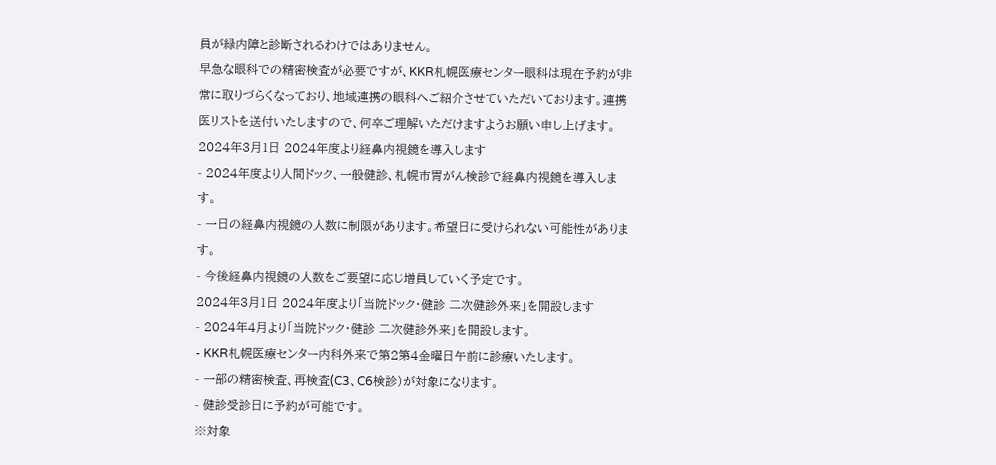員が緑内障と診断されるわけではありません。
早急な眼科での精密検査が必要ですが、KKR札幌医療センター眼科は現在予約が非常に取りづらくなっており、地域連携の眼科へご紹介させていただいております。連携医リストを送付いたしますので、何卒ご理解いただけますようお願い申し上げます。
2024年3月1日 2024年度より経鼻内視鏡を導入します
- 2024年度より人間ドック、一般健診、札幌市胃がん検診で経鼻内視鏡を導入します。
- 一日の経鼻内視鏡の人数に制限があります。希望日に受けられない可能性があります。
- 今後経鼻内視鏡の人数をご要望に応じ増員していく予定です。
2024年3月1日 2024年度より「当院ドック・健診 二次健診外来」を開設します
- 2024年4月より「当院ドック・健診 二次健診外来」を開設します。
- KKR札幌医療センター内科外来で第2第4金曜日午前に診療いたします。
- 一部の精密検査、再検査(C3、C6検診)が対象になります。
- 健診受診日に予約が可能です。
※対象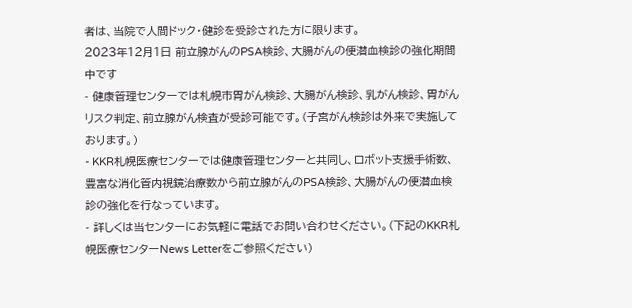者は、当院で人間ドック・健診を受診された方に限ります。
2023年12月1日 前立腺がんのPSA検診、大腸がんの便潜血検診の強化期間中です
- 健康管理センターでは札幌市胃がん検診、大腸がん検診、乳がん検診、胃がんリスク判定、前立腺がん検査が受診可能です。(子宮がん検診は外来で実施しております。)
- KKR札幌医療センターでは健康管理センターと共同し、ロボット支援手術数、豊富な消化管内視鏡治療数から前立腺がんのPSA検診、大腸がんの便潜血検診の強化を行なっています。
- 詳しくは当センターにお気軽に電話でお問い合わせください。(下記のKKR札幌医療センターNews Letterをご参照ください)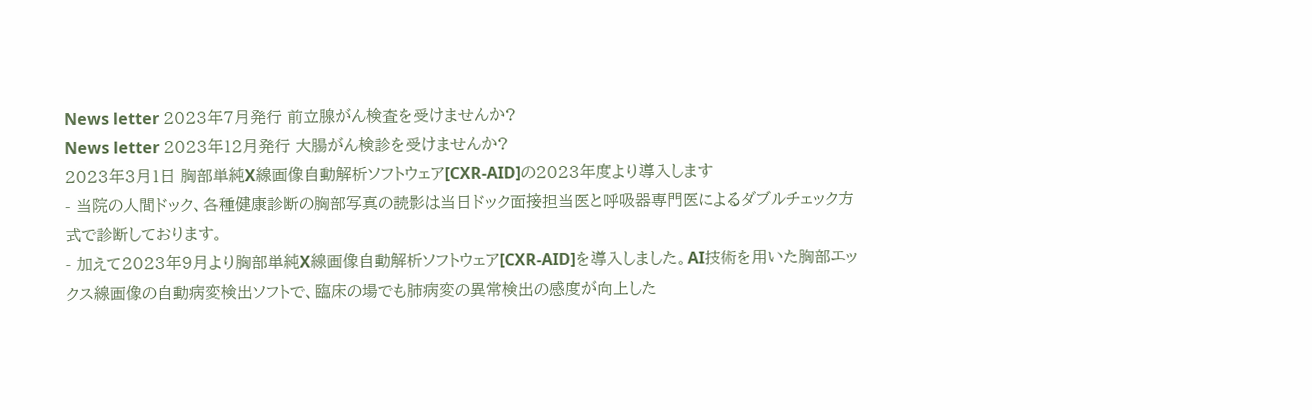News letter 2023年7月発行 前立腺がん検査を受けませんか?
News letter 2023年12月発行 大腸がん検診を受けませんか?
2023年3月1日 胸部単純X線画像自動解析ソフトウェア[CXR-AID]の2023年度より導入します
- 当院の人間ドック、各種健康診断の胸部写真の読影は当日ドック面接担当医と呼吸器専門医によるダブルチェック方式で診断しております。
- 加えて2023年9月より胸部単純X線画像自動解析ソフトウェア[CXR-AID]を導入しました。AI技術を用いた胸部エックス線画像の自動病変検出ソフトで、臨床の場でも肺病変の異常検出の感度が向上した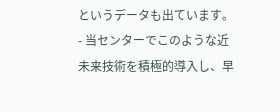というデータも出ています。
- 当センターでこのような近未来技術を積極的導入し、早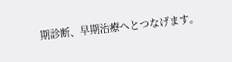期診断、早期治療へとつなげます。